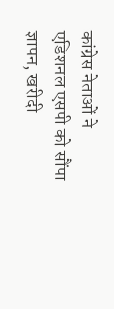कांग्रेस नेताओं ने एडिशनल एसपी को सौंपा ज्ञापन, खरीदी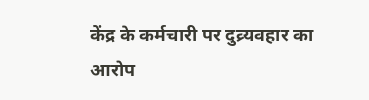केंद्र के कर्मचारी पर दुव्र्यवहार का आरोप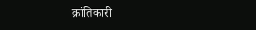क्रांतिकारी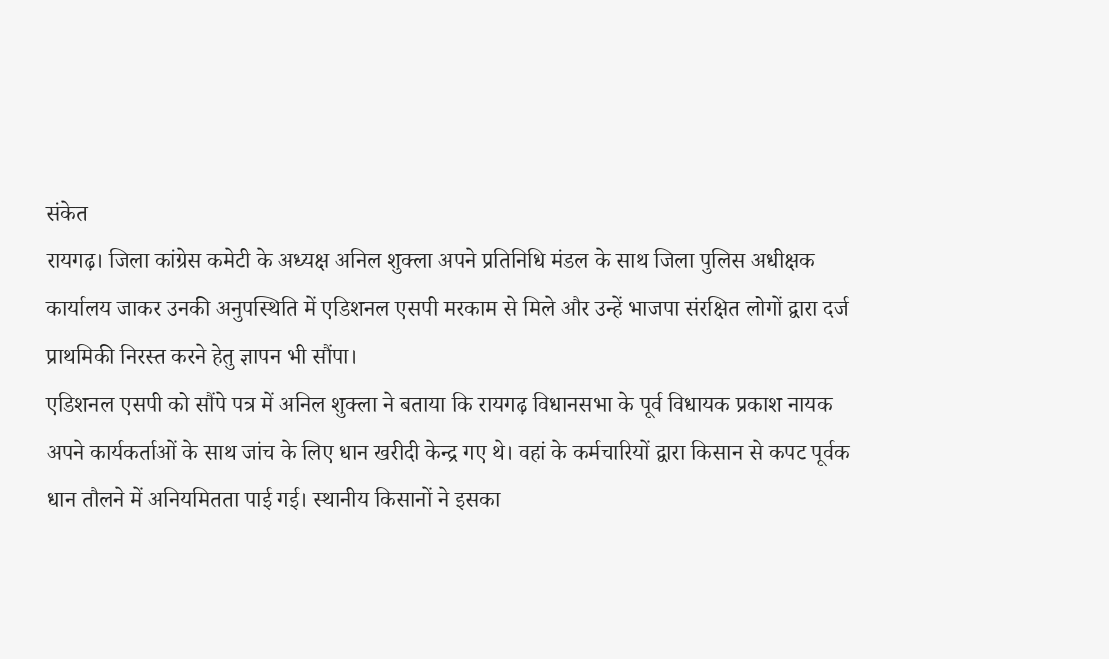संकेत
रायगढ़। जिला कांग्रेस कमेटी के अध्यक्ष अनिल शुक्ला अपने प्रतिनिधि मंडल के साथ जिला पुलिस अधीक्षक कार्यालय जाकर उनकी अनुपस्थिति में एडिशनल एसपी मरकाम से मिले और उन्हें भाजपा संरक्षित लोगों द्वारा दर्ज प्राथमिकी निरस्त करने हेतु ज्ञापन भी सौंपा।
एडिशनल एसपी को सौंपे पत्र में अनिल शुक्ला ने बताया कि रायगढ़ विधानसभा के पूर्व विधायक प्रकाश नायक अपने कार्यकर्ताओं के साथ जांच के लिए धान खरीदी केन्द्र गए थे। वहां के कर्मचारियों द्वारा किसान से कपट पूर्वक धान तौलने में अनियमितता पाई गई। स्थानीय किसानों ने इसका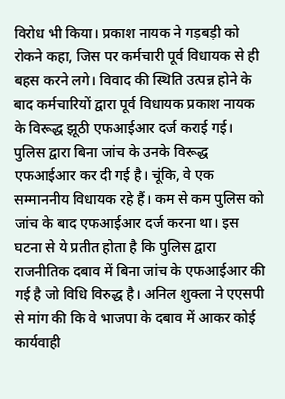विरोध भी किया। प्रकाश नायक ने गड़बड़ी को रोकने कहा, जिस पर कर्मचारी पूर्व विधायक से ही बहस करने लगे। विवाद की स्थिति उत्पन्न होने के बाद कर्मचारियों द्वारा पूर्व विधायक प्रकाश नायक के विरूद्ध झूठी एफआईआर दर्ज कराई गई। पुलिस द्वारा बिना जांच के उनके विरूद्ध एफआईआर कर दी गई है। चूंकि, वे एक सम्माननीय विधायक रहे हैं। कम से कम पुलिस को जांच के बाद एफआईआर दर्ज करना था। इस घटना से ये प्रतीत होता है कि पुलिस द्वारा राजनीतिक दबाव में बिना जांच के एफआईआर की गई है जो विधि विरुद्ध है। अनिल शुक्ला ने एएसपी से मांग की कि वे भाजपा के दबाव में आकर कोई कार्यवाही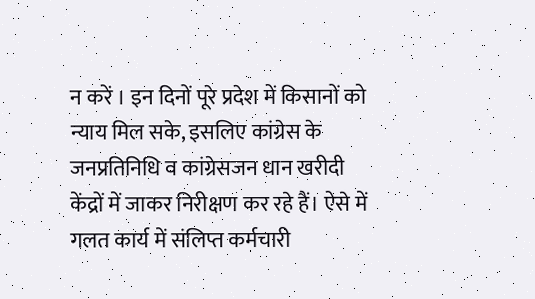न करें । इन दिनों पूरे प्रदेश में किसानों को न्याय मिल सके, इसलिए कांग्रेस के जनप्रतिनिधि व कांग्रेसजन धान खरीदी केंद्रों में जाकर निरीक्षण कर रहे हैं। ऐसे में गलत कार्य में संलिप्त कर्मचारी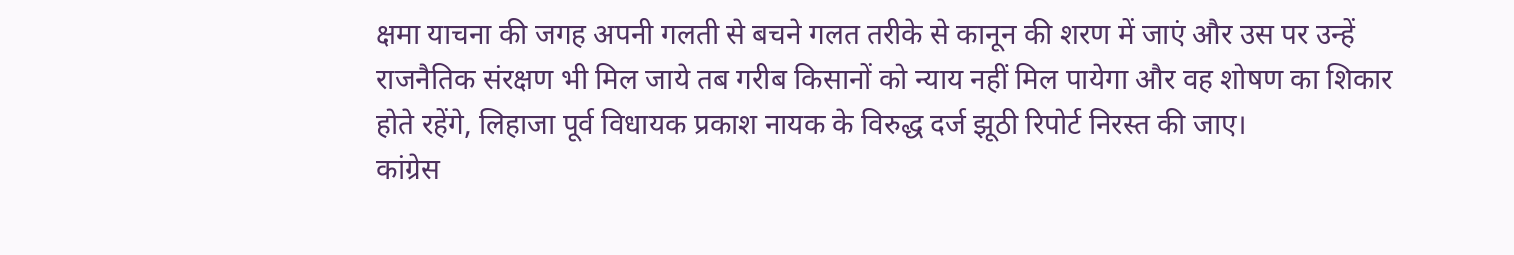क्षमा याचना की जगह अपनी गलती से बचने गलत तरीके से कानून की शरण में जाएं और उस पर उन्हें राजनैतिक संरक्षण भी मिल जाये तब गरीब किसानों को न्याय नहीं मिल पायेगा और वह शोषण का शिकार होते रहेंगे, लिहाजा पूर्व विधायक प्रकाश नायक के विरुद्ध दर्ज झूठी रिपोर्ट निरस्त की जाए।
कांग्रेस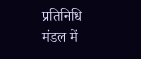प्रतिनिधि मंडल में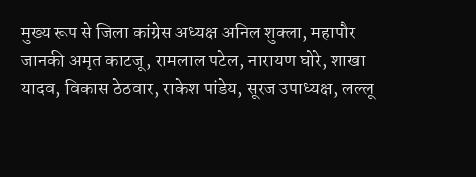मुख्य रूप से जिला कांग्रेस अध्यक्ष अनिल शुक्ला, महापौर जानकी अमृत काटजू, रामलाल पटेल, नारायण घोरे, शाखा यादव, विकास ठेठवार, राकेश पांडेय, सूरज उपाध्यक्ष, लल्लू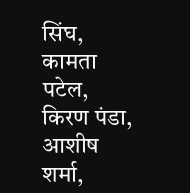सिंघ, कामता पटेल, किरण पंडा, आशीष शर्मा,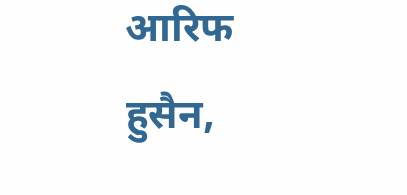आरिफ हुसैन,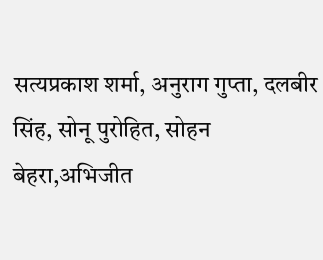सत्यप्रकाश शर्मा, अनुराग गुप्ता, दलबीर सिंह, सोनू पुरोहित, सोहन बेहरा,अभिजीत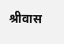श्रीवास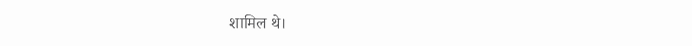शामिल थे।